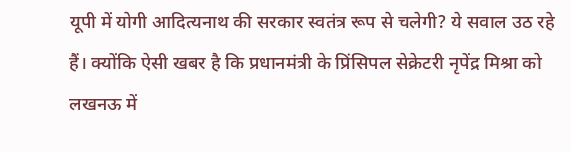यूपी में योगी आदित्यनाथ की सरकार स्वतंत्र रूप से चलेगी? ये सवाल उठ रहे हैं। क्योंकि ऐसी खबर है कि प्रधानमंत्री के प्रिंसिपल सेक्रेटरी नृपेंद्र मिश्रा को लखनऊ में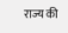राज्य की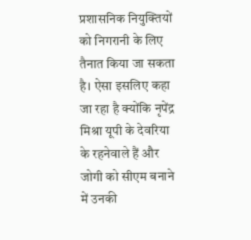प्रशासनिक नियुक्तियों को निगरानी के लिए तैनात किया जा सकता है। ऐसा इसलिए कहा जा रहा है क्योंकि नृपेंद्र मिश्रा यूपी के देवरिया के रहनेवाले हैं और जोगी को सीएम बनाने में उनकी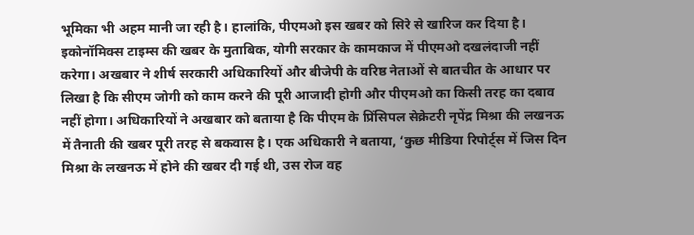भूमिका भी अहम मानी जा रही है। हालांकि, पीएमओ इस खबर को सिरे से खारिज कर दिया है।
इकोनॉमिक्स टाइम्स की खबर के मुताबिक, योगी सरकार के कामकाज में पीएमओ दखलंदाजी नहीं करेगा। अखबार ने शीर्ष सरकारी अधिकारियों और बीजेपी के वरिष्ठ नेताओं से बातचीत के आधार पर लिखा है कि सीएम जोगी को काम करने की पूरी आजादी होगी और पीएमओ का किसी तरह का दबाव नहीं होगा। अधिकारियों ने अखबार को बताया है कि पीएम के प्रिंसिपल सेक्रेटरी नृपेंद्र मिश्रा की लखनऊ में तैनाती की खबर पूरी तरह से बकवास है। एक अधिकारी ने बताया, ‘कुछ मीडिया रिपोर्ट्स में जिस दिन मिश्रा के लखनऊ में होने की खबर दी गई थी, उस रोज वह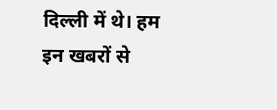दिल्ली में थे। हम इन खबरों से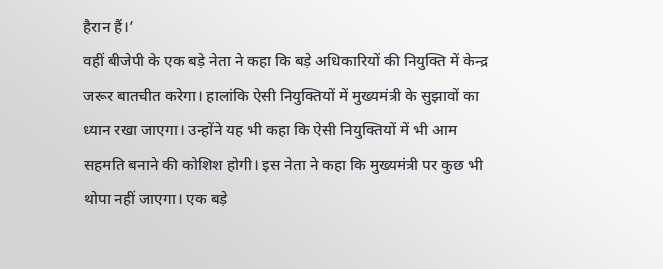हैरान हैं।’
वहीं बीजेपी के एक बड़े नेता ने कहा कि बड़े अधिकारियों की नियुक्ति में केन्द्र जरूर बातचीत करेगा। हालांकि ऐसी नियुक्तियों में मुख्यमंत्री के सुझावों का ध्यान रखा जाएगा। उन्होंने यह भी कहा कि ऐसी नियुक्तियों में भी आम सहमति बनाने की कोशिश होगी। इस नेता ने कहा कि मुख्यमंत्री पर कुछ भी थोपा नहीं जाएगा। एक बड़े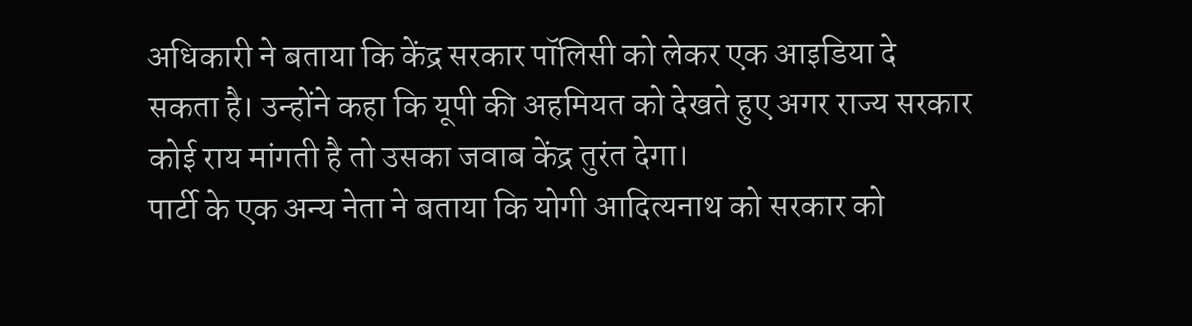अधिकारी ने बताया कि केंद्र सरकार पॉलिसी को लेकर एक आइडिया दे सकता है। उन्होंने कहा कि यूपी की अहमियत को देखते हुए अगर राज्य सरकार कोई राय मांगती है तो उसका जवाब केंद्र तुरंत देगा।
पार्टी के एक अन्य नेता ने बताया कि योगी आदित्यनाथ को सरकार को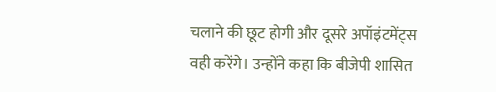चलाने की छूट होगी और दूसरे अपॉइंटमेंट्स वही करेंगे। उन्होंने कहा कि बीजेपी शासित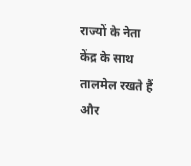राज्यों के नेता केंद्र के साथ तालमेल रखते हैं और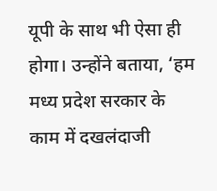यूपी के साथ भी ऐसा ही होगा। उन्होंने बताया, ‘हम मध्य प्रदेश सरकार के काम में दखलंदाजी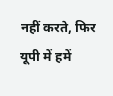नहीं करते, फिर यूपी में हमें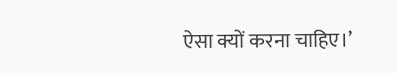ऐसा क्यों करना चाहिए।’